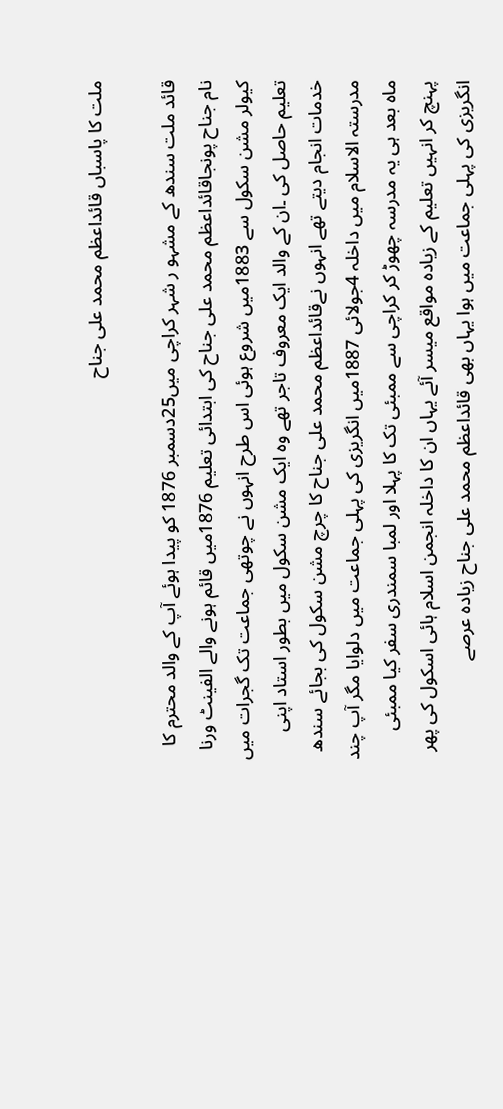ملت کا پاسباں قائداعظم محمد علی جناح

قائد ملت سندھ کے مشہو ر شہر کراچی میں25دسمبر 1876 کو پیدا ہوئے آپ کے والد محترم کا نام جناح پونجاقائداعظم محمد علی جناح کی ابتدائی تعلیم 1876میں قائم ہونے والے الفینٹ ورنا کیولر مشن سکول سے 1883میں شروع ہوئی اس طرح انہوں نے چوتھی جماعت تک گجرات میں تعلیم حاصل کی ۔ان کے والد ایک معروف تاجر تھے وہ ایک مشن سکول میں بطور استاد اپنی خدمات انجام دیتے تھے انہوں نےقائداعظم محمد علی جناح کا چرچ مشن سکول کی بجائے سندھ مدرستہ الاسلام میں داخلہ 4جولائی 1887میں انگریزی کی پہلی جماعت میں دلوایا مگر آپ چند ماہ بعد ہی یہ مدرسہ چھوڑ کر کراچی سے ممبئی تک کا پہلا اور لمبا سمندری سفر کیا ممبئی پہنچ کر انہیں تعلیم کے زیادہ مواقع میسر آئے یہاں ان کا داخلہ انجمن اسلام ہائی اسکول کی پھر انگریزی کی پہلی جماعت میں ہوا یہاں بھی قائداعظم محمد علی جناح زیادہ عرصے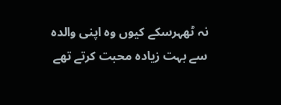نہ ٹھہرسکے کیوں وہ اپنی والدہ سے بہت زیادہ محبت کرتے تھے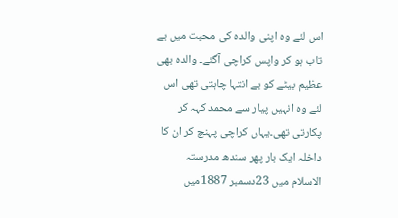اس لئے وہ اپنی والدہ کی محبت میں بے تاب ہو کر واپس کراچی آگئے۔ والدہ بھی عظیم بیٹے کو بے انتہا چاہتی تھی اس لئے وہ انہیں پیار سے محمد کہہ کر پکارتی تھی۔یہاں کراچی پہنچ کر ان کا داخلہ ایک بار پھر سندھ مدرستہ الاسلام میں 23دسمبر 1887میں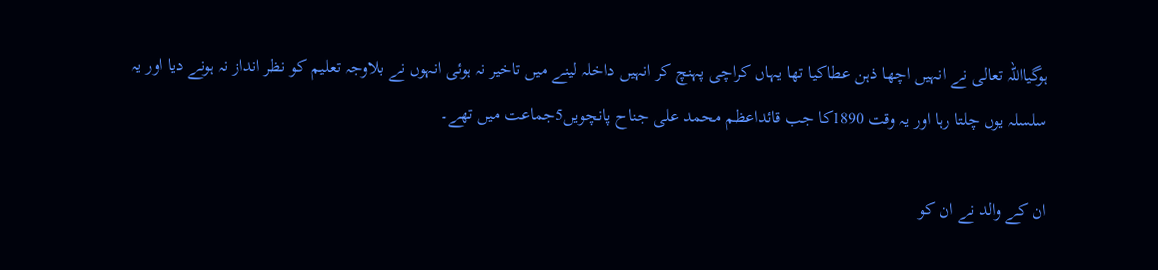ہوگیااللہ تعالی نے انہیں اچھا ذہن عطاکیا تھا یہاں کراچی پہنچ کر انہیں داخلہ لینے میں تاخیر نہ ہوئی انہوں نے بلاوجہ تعلیم کو نظر انداز نہ ہونے دیا اور یہ سلسلہ یوں چلتا رہا اور یہ وقت 1890کا جب قائداعظم محمد علی جناح پانچویں5جماعت میں تھے۔

ان کے والد نے ان کو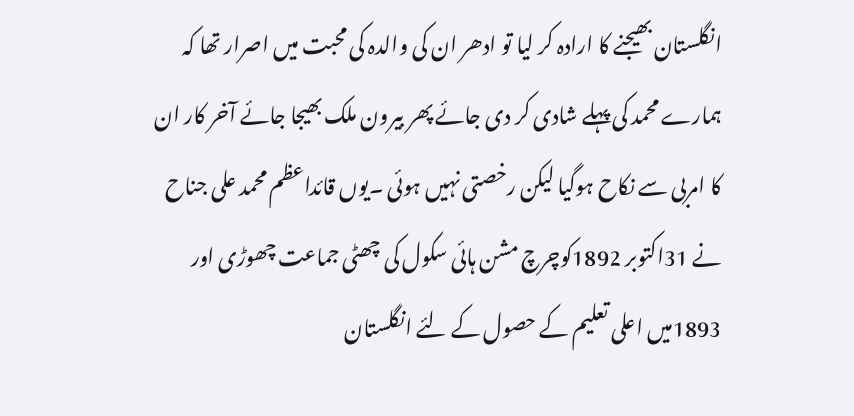انگلستان بھیجنے کا ارادہ کر لیا تو ادھر ان کی والدہ کی محبت میں اصرار تھا کہ ہمارے محمد کی پہلے شادی کر دی جائے پھر بیرون ملک بھیجا جائے آخر کار ان کا امربی سے نکاح ہوگیا لیکن رخصتی نہیں ہوئی ۔یوں قائداعظم محمد علی جناح نے 31اکتوبر 1892کوچرچ مشن ہائی سکول کی چھٹی جماعت چھوڑی اور 1893میں اعلی تعلیم کے حصول کے لئے انگلستان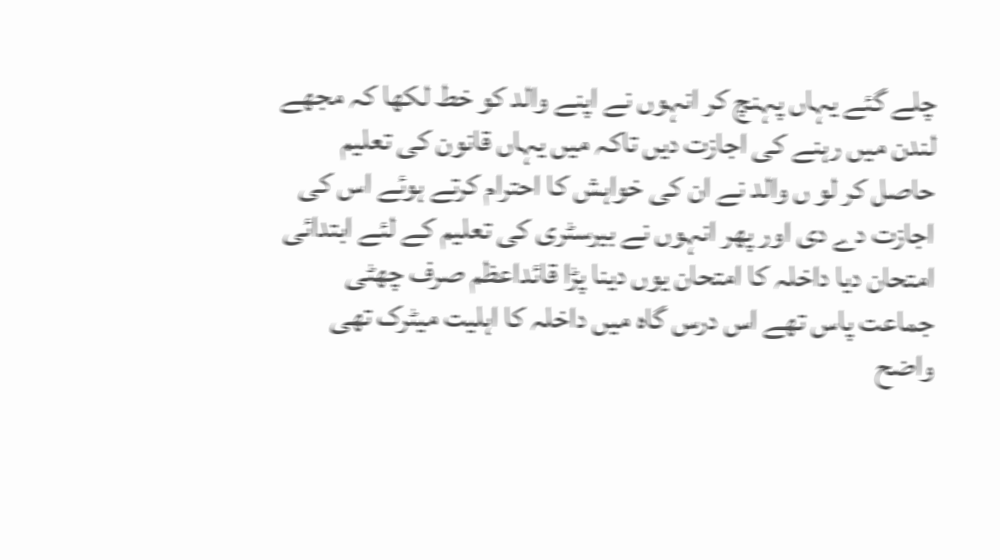چلے گئے یہاں پہنچ کر انہوں نے اپنے والد کو خط لکھا کہ مجھے لندن میں رہنے کی اجازت دیں تاکہ میں یہاں قانون کی تعلیم حاصل کر لو ں والد نے ان کی خواہش کا احترام کرتے ہوئے اس کی اجازت دے دی اور پھر انہوں نے بیرسٹری کی تعلیم کے لئے ابتدائی امتحان دیا داخلہ کا امتحان یوں دینا پڑا قائداعظم صرف چھٹی جماعت پاس تھے اس درس گاہ میں داخلہ کا اہلیت میٹرک تھی واضح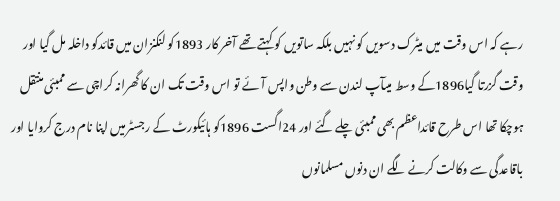رہے کہ اس وقت میں میٹرک دسویں کو نہیں بلکہ ساتویں کو کہتے تھے آخر کار 1893کو لنکنزان میں قائدکو داخلہ مل گیا اور وقت گزرتا گیا1896کے وسط میںآپ لندن سے وطن واپس آئے تو اس وقت تک ان کا گھرانہ کراچی سے ممبئی منتقل ہوچکا تھا اس طرح قائداعظم بھی ممبئی چلے گئے اور 24اگست 1896کو ہائیکورٹ کے رجسٹرمیں اپنا نام درج کروایا اور باقاعدگی سے وکالت کرنے لگے ان دنوں مسلمانوں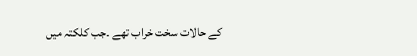کے حالات سخت خراب تھے ۔جب کلکتہ میں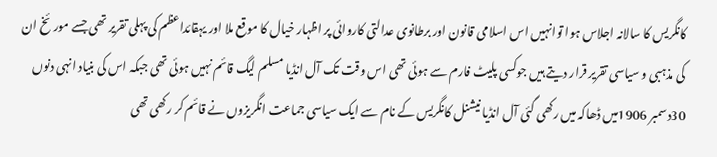کانگریس کا سالانہ اجلاس ہوا توانہیں اس اسلامی قانون اور برطانوی عدالتی کاروائی پر اظہار خیال کا موقع ملا اور یہقائداعظم کی پہلی تقریر تھی جسے مورئخ ان کی مذہبی و سیاسی تقریر قرار دیتے ہیں جوکسی پلیٹ فارم سے ہوئی تھی اس وقت تک آل انڈیا مسلم لیگ قائم نہیں ہوئی تھی جبکہ اس کی بنیاد انہی دنوں 30دسمبر 1906میں ڈھاکہ میں رکھی گئی آل انڈیا نیشنل کانگریس کے نام سے ایک سیاسی جماعت انگریزوں نے قائم کر رکھی تھی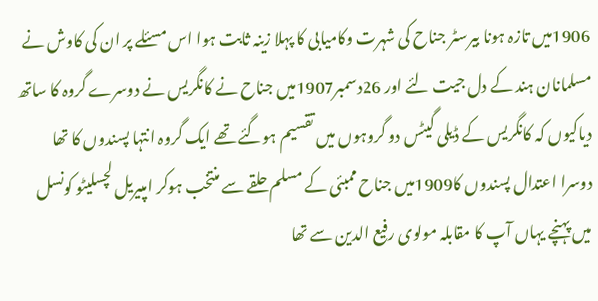1906میں تازہ ہونا بیرسٹر جناح کی شہرت وکامیابی کا پہلا زینہ ثابت ہوا اس مسئلے پر ان کی کاوش نے مسلمانان ہند کے دل جیت لئے اور 26دسمبر1907میں جناح نے کانگریس نے دوسرے گروہ کا ساتھ دیاکیوں کہ کانگریس کے ڈیلی گیٹس دو گروہوں میں تقسیم ہوگئے تھے ایک گروہ انتہا پسندوں کا تھا دوسرا اعتدال پسندوں کا1909میں جناح ممبئی کے مسلم حلقے سے منتخب ہوکر امپیریل لچسلیٹو کونسل میں پہنچے یہاں آپ کا مقابلہ مولوی رفیع الدین سے تھا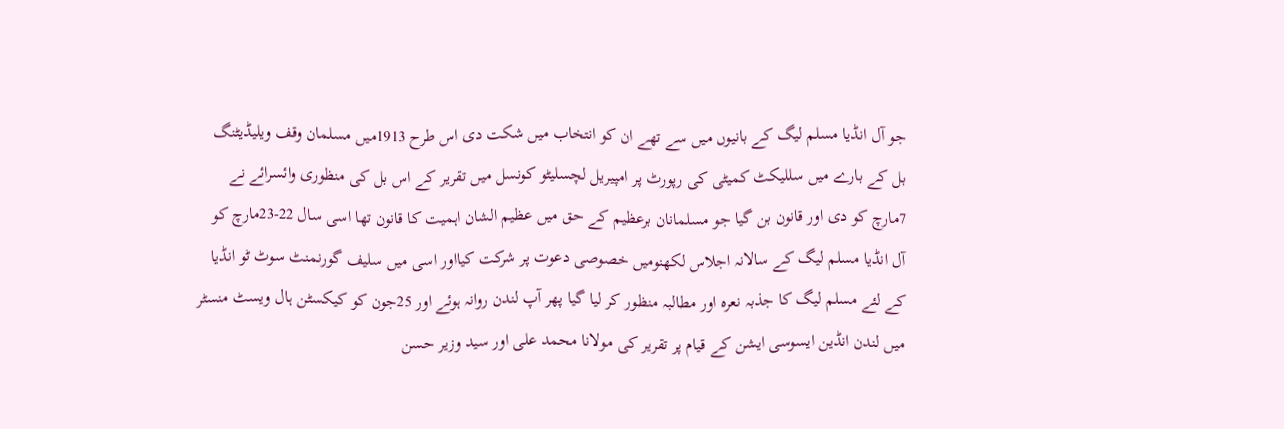جو آل انڈیا مسلم لیگ کے بانیوں میں سے تھے ان کو انتخاب میں شکت دی اس طرح 1913میں مسلمان وقف ویلیڈیٹنگ بل کے بارے میں سللیکٹ کمیٹی کی رپورٹ پر امپیریل لچسلیٹو کونسل میں تقریر کے اس بل کی منظوری وائسرائے نے 7مارچ کو دی اور قانون بن گیا جو مسلمانان برعظیم کے حق میں عظیم الشان اہمیت کا قانون تھا اسی سال 22-23مارچ کو آل انڈیا مسلم لیگ کے سالانہ اجلاس لکھنومیں خصوصی دعوت پر شرکت کیااور اسی میں سلیف گورنمنٹ سوٹ ٹو انڈیا کے لئے مسلم لیگ کا جذبہ نعرہ اور مطالبہ منظور کر لیا گیا پھر آپ لندن روانہ ہوئے اور 25جون کو کیکسٹن ہال ویسٹ منسٹر میں لندن انڈین ایسوسی ایشن کے قیام پر تقریر کی مولانا محمد علی اور سید وزیر حسن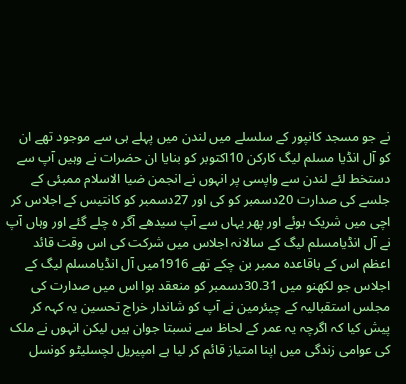نے جو مسجد کانپور کے سلسلے میں لندن میں پہلے ہی سے موجود تھے ان کو آل انڈیا مسلم لیگ کارکن 10اکتوبر کو بنایا ان حضرات نے وہیں آپ سے دستخط لئے لندن سے واپسی پر انہوں نے انجمن ضیا الاسلام ممبئی کے جلسے کی صدارت 20دسمبر کو کی اور 27دسمبر کو کانتیس کے اجلاس کر اچی میں شریک ہوئے اور پھر یہاں سے آپ سیدھے آگر ہ چلے گئے اور وہاں آپ نے آل انڈیامسلم لیگ کے سالانہ اجلاس میں شرکت کی اس وقت قائد اعظم اس کے باقاعدہ ممبر بن چکے تھے 1916میں آل انڈیامسلم لیگ کے اجلاس جو لکھنو میں 30.31دسمبر کو منعقد ہوا اس میں صدارت کی مجلس استقبالیہ کے چیئرمین نے آپ کو شاندار خراج تحسین یہ کہہ کر پیش کیا کہ اگرچہ یہ عمر کے لحاظ سے نسبتا جوان ہیں لیکن انہوں نے ملک کی عوامی زندگی میں اپنا امتیاز قائم کر لیا ہے امپیریل لچسلیٹو کونسل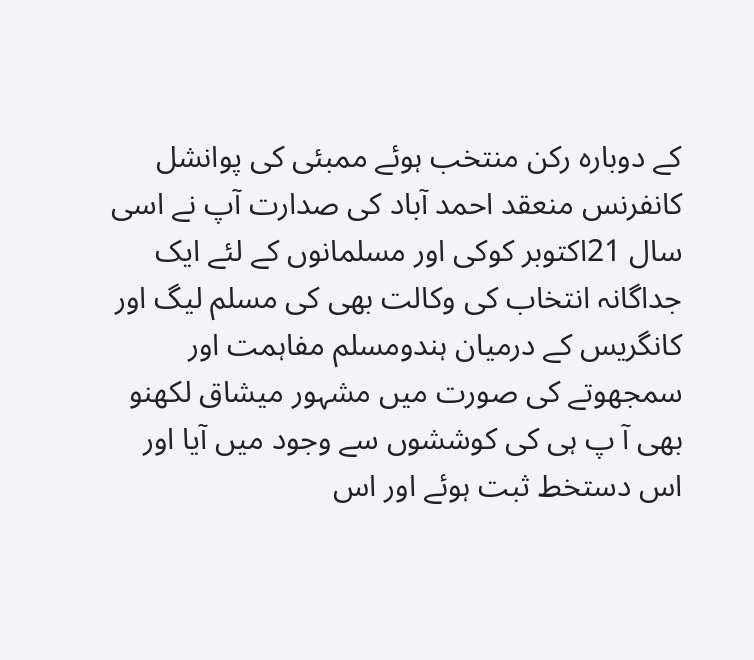کے دوبارہ رکن منتخب ہوئے ممبئی کی پوانشل کانفرنس منعقد احمد آباد کی صدارت آپ نے اسی سال 21اکتوبر کوکی اور مسلمانوں کے لئے ایک جداگانہ انتخاب کی وکالت بھی کی مسلم لیگ اور کانگریس کے درمیان ہندومسلم مفاہمت اور سمجھوتے کی صورت میں مشہور میشاق لکھنو بھی آ پ ہی کی کوششوں سے وجود میں آیا اور اس دستخط ثبت ہوئے اور اس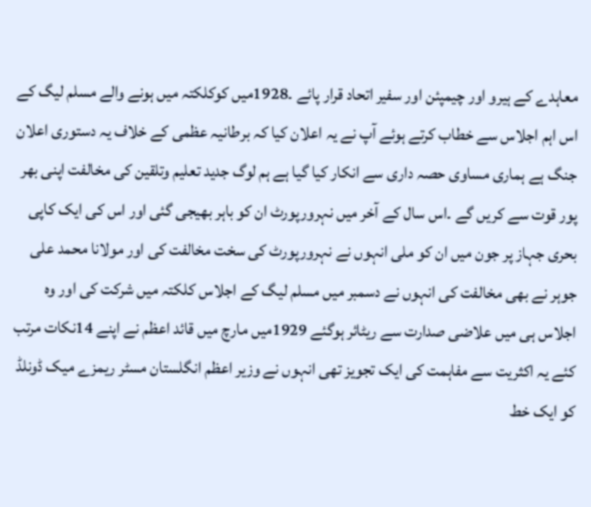معاہدے کے ہیرو اور چیمپئن اور سفیر اتحاد قرار پائے ۔1928میں کوکلکتہ میں ہونے والے مسلم لیگ کے اس اہم اجلاس سے خطاب کرتے ہوئے آپ نے یہ اعلان کیا کہ برطانیہ عظمی کے خلاف یہ دستوری اعلان جنگ ہے ہماری مساوی حصہ داری سے انکار کیا گیا ہے ہم لوگ جدید تعلیم وتلقین کی مخالفت اپنی بھر پور قوت سے کریں گے ۔اس سال کے آخر میں نہرورپورٹ ان کو باہر بھیجی گئی اور اس کی ایک کاپی بحری جہاز پر جون میں ان کو ملی انہوں نے نہرورپورٹ کی سخت مخالفت کی اور مولانا محمد علی جوہر نے بھی مخالفت کی انہوں نے دسمبر میں مسلم لیگ کے اجلاس کلکتہ میں شرکت کی اور وہ اجلاس ہی میں علاضی صدارت سے ریٹائر ہوگئے 1929میں مارچ میں قائد اعظم نے اپنے 14نکات مرتب کئے یہ اکثریت سے مفاہمت کی ایک تجویز تھی انہوں نے وزیر اعظم انگلستان مسٹر ریمزے میک ڈونلڈ کو ایک خط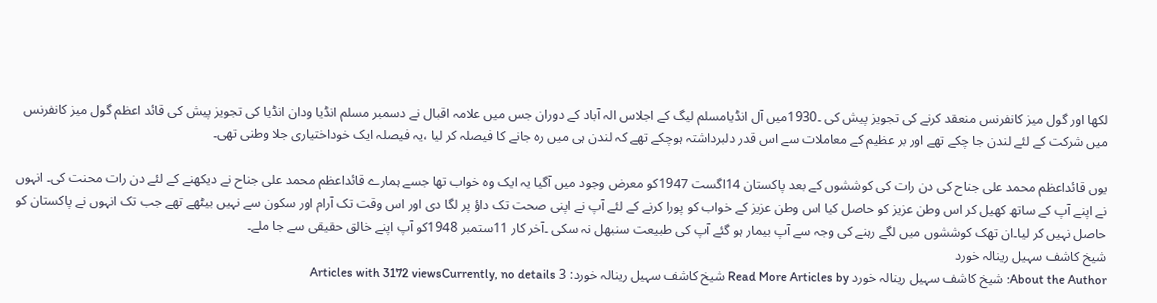لکھا اور گول میز کانفرنس منعقد کرنے کی تجویز پیش کی ۔1930میں آل انڈیامسلم لیگ کے اجلاس الہ آباد کے دوران جس میں علامہ اقبال نے دسمبر مسلم انڈیا ودان انڈیا کی تجویز پیش کی قائد اعظم گول میز کانفرنس میں شرکت کے لئے لندن جا چکے تھے اور بر عظیم کے معاملات سے اس قدر دلبرداشتہ ہوچکے تھے کہ لندن ہی میں رہ جانے کا فیصلہ کر لیا ،یہ فیصلہ ایک خوداختیاری جلا وطنی تھی۔

یوں قائداعظم محمد علی جناح کی دن رات کی کوششوں کے بعد پاکستان 14اگست 1947کو معرض وجود میں آگیا یہ ایک وہ خواب تھا جسے ہمارے قائداعظم محمد علی جناح نے دیکھنے کے لئے دن رات محنت کی۔ انہوں نے اپنے آپ کے ساتھ کھیل کر اس وطن عزیز کو حاصل کیا اس وطن عزیز کے خواب کو پورا کرنے کے لئے آپ نے اپنی صحت تک داؤ پر لگا دی اور اس وقت تک آرام اور سکون سے نہیں بیٹھے تھے جب تک انہوں نے پاکستان کو حاصل نہیں کر لیا۔ان تھک کوششوں میں لگے رہنے کی وجہ سے آپ بیمار ہو گئے آپ کی طبیعت سنبھل نہ سکی ۔آخر کار 11ستمبر 1948کو آپ اپنے خالق حقیقی سے جا ملے۔
شیخ کاشف سہیل رینالہ خورد
About the Author: شیخ کاشف سہیل رینالہ خورد Read More Articles by شیخ کاشف سہیل رینالہ خورد: 3 Articles with 3172 viewsCurrently, no details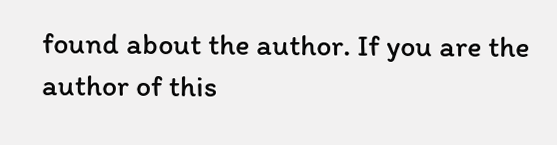found about the author. If you are the author of this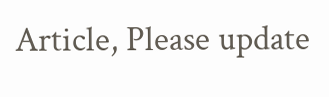Article, Please update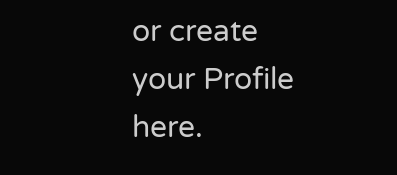or create your Profile here.